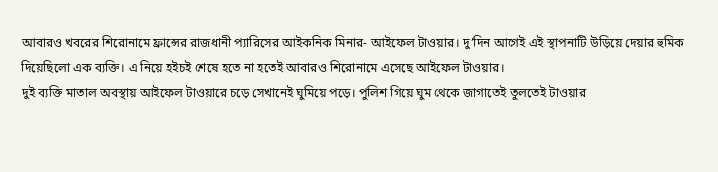আবারও খবরের শিরোনামে ফ্রান্সের রাজধানী প্যারিসের আইকনিক মিনার- আইফেল টাওয়ার। দু’দিন আগেই এই স্থাপনাটি উড়িয়ে দেয়ার হুমিক দিয়েছিলো এক ব্যক্তি। এ নিয়ে হইচই শেষে হতে না হতেই আবারও শিরোনামে এসেছে আইফেল টাওয়ার।
দুই ব্যক্তি মাতাল অবস্থায় আইফেল টাওয়ারে চড়ে সেখানেই ঘুমিয়ে পড়ে। পুলিশ গিয়ে ঘুম থেকে জাগাতেই তুলতেই টাওয়ার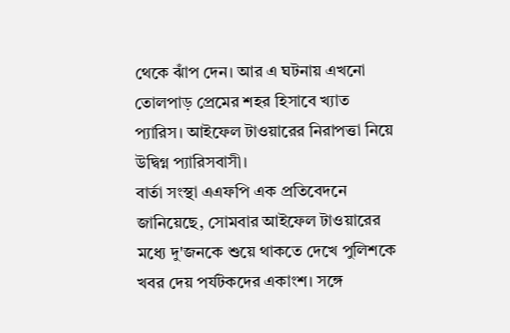থেকে ঝাঁপ দেন। আর এ ঘটনায় এখনো তোলপাড় প্রেমের শহর হিসাবে খ্যাত প্যারিস। আইফেল টাওয়ারের নিরাপত্তা নিয়ে উদ্বিগ্ন প্যারিসবাসী।
বার্তা সংস্থা এএফপি এক প্রতিবেদনে জানিয়েছে, সোমবার আইফেল টাওয়ারের মধ্যে দু'জনকে শুয়ে থাকতে দেখে পুলিশকে খবর দেয় পর্যটকদের একাংশ। সঙ্গে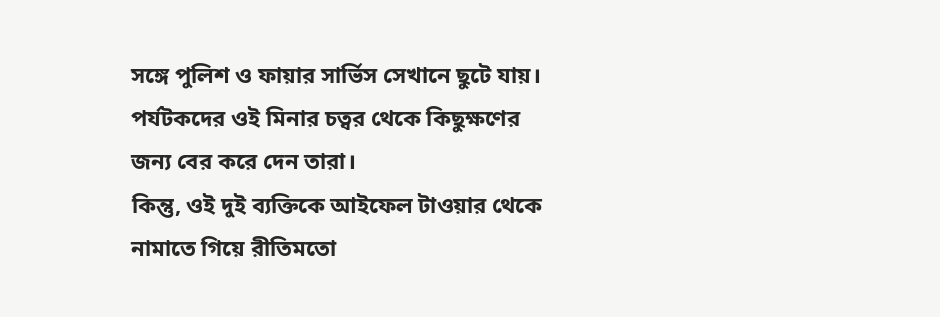সঙ্গে পুলিশ ও ফায়ার সার্ভিস সেখানে ছুটে যায়। পর্যটকদের ওই মিনার চত্বর থেকে কিছুক্ষণের জন্য বের করে দেন তারা।
কিন্তু, ওই দুই ব্যক্তিকে আইফেল টাওয়ার থেকে নামাতে গিয়ে রীতিমতো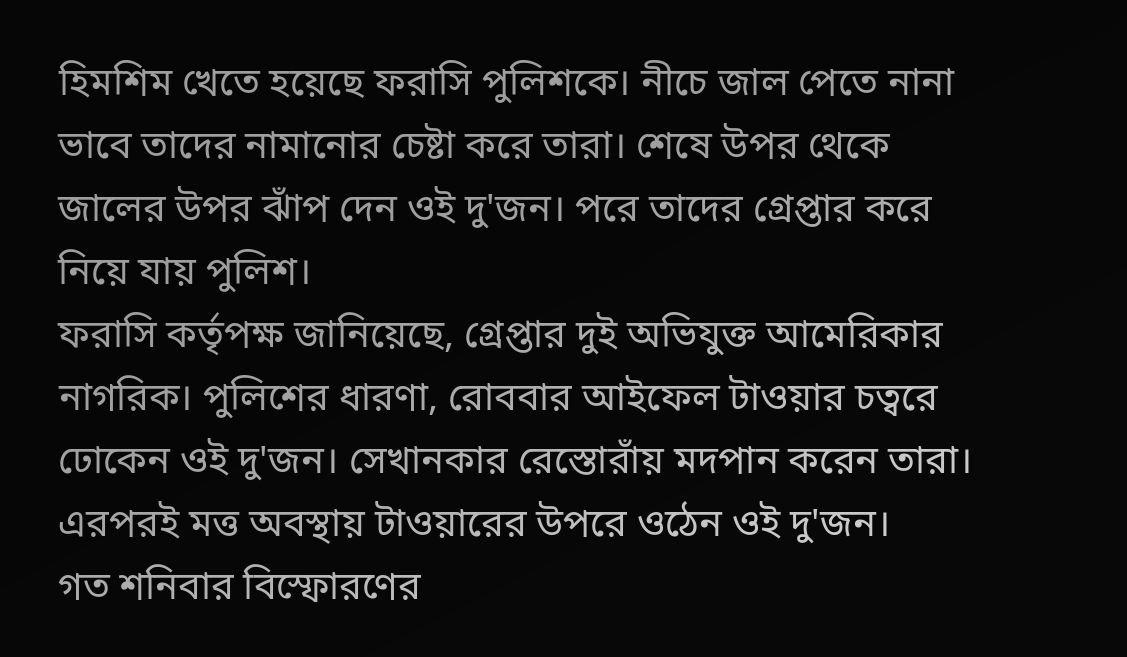হিমশিম খেতে হয়েছে ফরাসি পুলিশকে। নীচে জাল পেতে নানা ভাবে তাদের নামানোর চেষ্টা করে তারা। শেষে উপর থেকে জালের উপর ঝাঁপ দেন ওই দু'জন। পরে তাদের গ্রেপ্তার করে নিয়ে যায় পুলিশ।
ফরাসি কর্তৃপক্ষ জানিয়েছে, গ্রেপ্তার দুই অভিযুক্ত আমেরিকার নাগরিক। পুলিশের ধারণা, রোববার আইফেল টাওয়ার চত্বরে ঢোকেন ওই দু'জন। সেখানকার রেস্তোরাঁয় মদপান করেন তারা। এরপরই মত্ত অবস্থায় টাওয়ারের উপরে ওঠেন ওই দু'জন।
গত শনিবার বিস্ফোরণের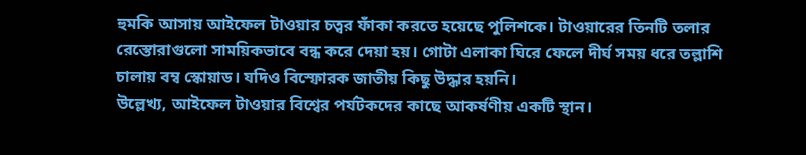হুমকি আসায় আইফেল টাওয়ার চত্বর ফাঁকা করতে হয়েছে পুলিশকে। টাওয়ারের তিনটি তলার রেস্তোরাগুলো সাময়িকভাবে বন্ধ করে দেয়া হয়। গোটা এলাকা ঘিরে ফেলে দীর্ঘ সময় ধরে তল্লাশি চালায় বম্ব স্কোয়াড। যদিও বিস্ফোরক জাতীয় কিছু উদ্ধার হয়নি।
উল্লেখ্য, আইফেল টাওয়ার বিশ্বের পর্যটকদের কাছে আকর্ষণীয় একটি স্থান।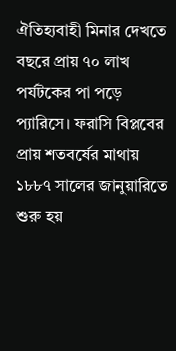ঐতিহ্যবাহী মিনার দেখতে বছরে প্রায় ৭০ লাখ পর্যটকের পা পড়ে প্যারিসে। ফরাসি বিপ্লবের প্রায় শতবর্ষের মাথায় ১৮৮৭ সালের জানুয়ারিতে শুরু হয়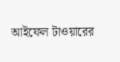আইফেল টাওয়ারের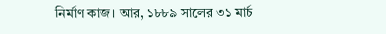নির্মাণ কাজ। আর, ১৮৮৯ সালের ৩১ মার্চ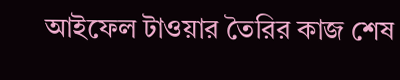আইফেল টাওয়ার তৈরির কাজ শেষ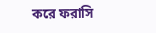করে ফরাসি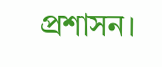প্রশাসন।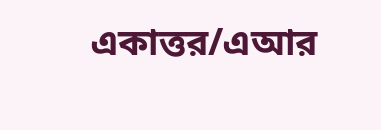একাত্তর/এআর